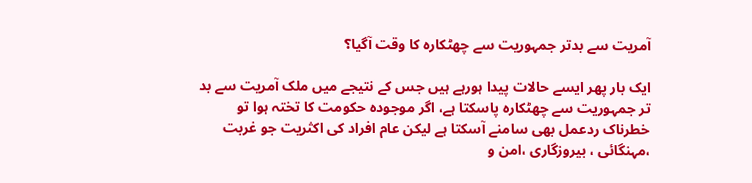آمریت سے بدتر جمہوریت سے چھٹکارہ کا وقت آگیا؟

ایک بار پھر ایسے حالات پیدا ہورہے ہیں جس کے نتیجے میں ملک آمریت سے بد تر جمہوریت سے چھٹکارہ پاسکتا ہے، اگر موجودہ حکومت کا تختہ ہوا تو خطرناک ردعمل بھی سامنے آسکتا ہے لیکن عام افراد کی اکثریت جو غربت ،مہنگائی ، بیروزگاری ،امن و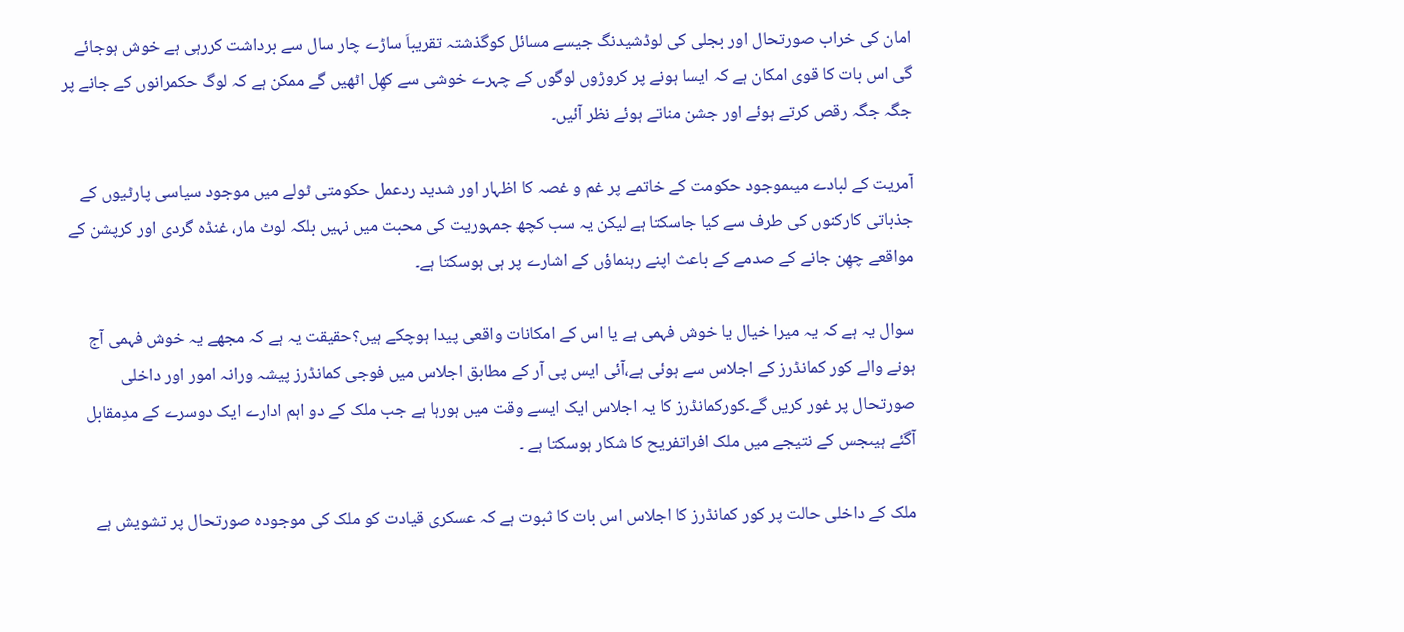امان کی خراب صورتحال اور بجلی کی لوڈشیدنگ جیسے مسائل کوگذشتہ تقریباَ ساڑے چار سال سے برداشت کررہی ہے خوش ہوجائے گی اس بات کا قوی امکان ہے کہ ایسا ہونے پر کروڑوں لوگوں کے چہرے خوشی سے کھِل اٹھیں گے ممکن ہے کہ لوگ حکمرانوں کے جانے پر جگہ جگہ رقص کرتے ہوئے اور جشن مناتے ہوئے نظر آئیں۔

آمریت کے لبادے میںموجود حکومت کے خاتمے پر غم و غصہ کا اظہار اور شدید ردعمل حکومتی ٹولے میں موجود سیاسی پارٹیوں کے جذباتی کارکنوں کی طرف سے کیا جاسکتا ہے لیکن یہ سب کچھ جمہوریت کی محبت میں نہیں بلکہ لوٹ مار، غنڈہ گردی اور کرپشن کے مواقعے چھِن جانے کے صدمے کے باعث اپنے رہنماؤں کے اشارے پر ہی ہوسکتا ہے۔

سوال یہ ہے کہ یہ میرا خیال یا خوش فہمی ہے یا اس کے امکانات واقعی پیدا ہوچکے ہیں؟حقیقت یہ ہے کہ مجھے یہ خوش فہمی آج ہونے والے کور کمانڈرز کے اجلاس سے ہوئی ہے،آئی ایس پی آر کے مطابق اجلاس میں فوجی کمانڈرز پیشہ ورانہ امور اور داخلی صورتحال پر غور کریں گے۔کورکمانڈرز کا یہ اجلاس ایک ایسے وقت میں ہورہا ہے جب ملک کے دو اہم ادارے ایک دوسرے کے مدِمقابل آگئے ہیںجس کے نتیجے میں ملک افراتفریح کا شکار ہوسکتا ہے ۔

ملک کے داخلی حالت پر کور کمانڈرز کا اجلاس اس بات کا ثبوت ہے کہ عسکری قیادت کو ملک کی موجودہ صورتحال پر تشویش ہے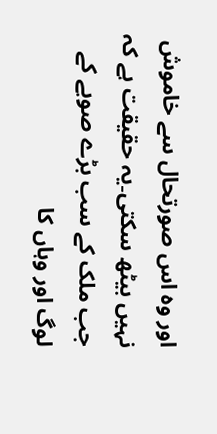اور وہ اس صورتحال سے خاموش نہیں بیٹھ سکتی۔یہ حقیقت ہے کہ جب ملک کے سب بڑے صوبے کے لوگ اور وہاں کا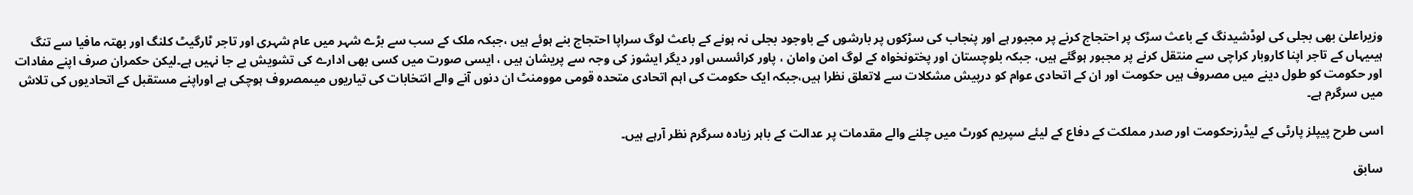وزیراعلیٰ بھی بجلی کی لوڈشیدنگ کے باعث سڑک پر احتجاج کرنے پر مجبور ہے اور پنجاب کی سڑکوں پر بارشوں کے باوجود بجلی نہ ہونے کے باعث لوگ سراپا احتجاج بنے ہوئے ہیں ،جبکہ ملک کے سب سے بڑے شہر میں عام شہری اور تاجر ٹارگیٹ کلنگ اور بھتہ مافیا سے تنگ ہیںیہاں کے تاجر اپنا کاروبار کراچی سے منتقل کرنے پر مجبور ہوگئے ہیں، جبکہ بلوچستان اور پختونخواہ کے لوگ امن وامان ، پاور کرائسس اور دیگر ایشوز کی وجہ سے پریشان ہیں ، ایسی صورت میں کسی بھی ادارے کی تشویش بے جا نہیں ہے۔لیکن حکمران صرف اپنے مفادات اور حکومت کو طول دینے میں مصروف ہیں حکومت اور ان کے اتحادی عوام کو درپیش مشکلات سے لاتعلق نظرا ہیں،جبکہ ایک حکومت کی اہم اتحادی متحدہ قومی موومنٹ ان دنوں آنے والے انتخابات کی تیاریوں میںمصروف ہوچکی ہے اوراپنے مستقبل کے اتحادیوں کی تلاش میں سرگرم ہے۔

اسی طرح پیپلز پارٹی کے لیڈرزحکومت اور صدر مملکت کے دفاع کے لیئے سپریم کورٹ میں چلنے والے مقدمات پر عدالت کے باہر زیادہ سرگرم نظر آرہے ہیں۔

سابق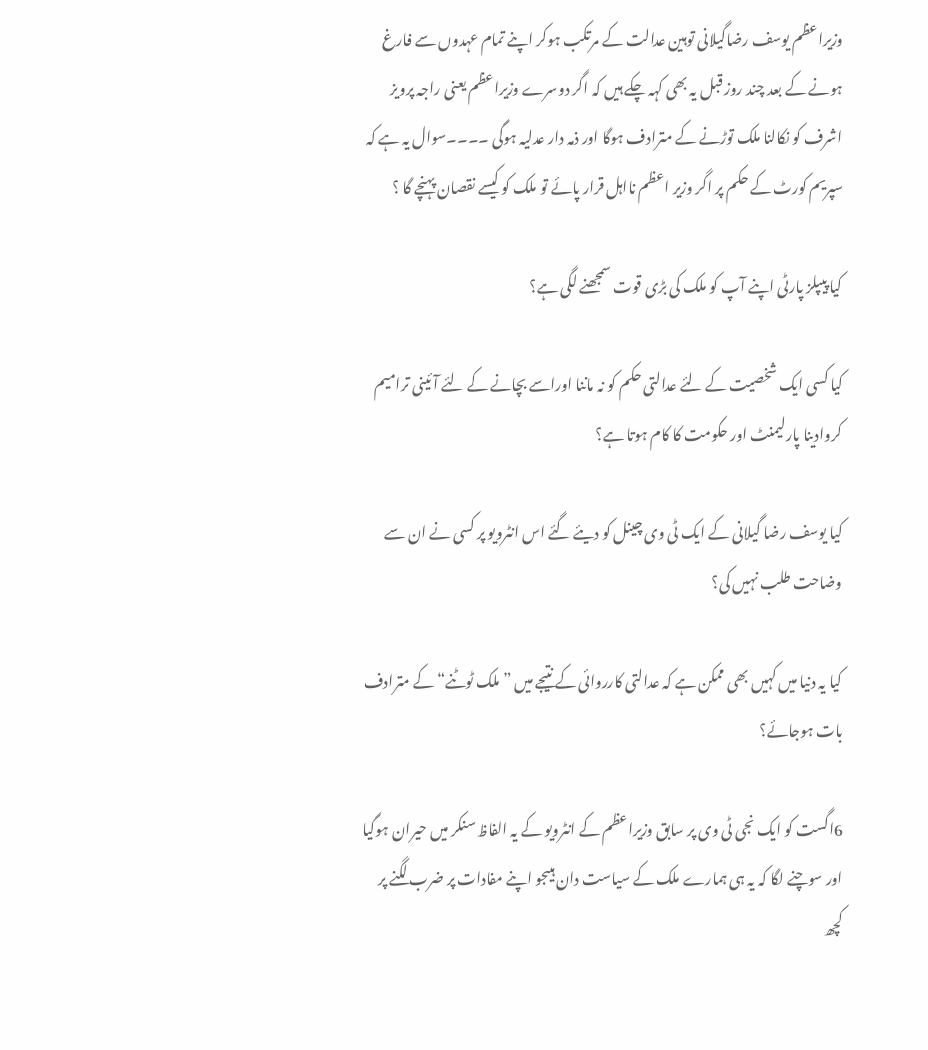وزیراعظم یوسف رضاگیلانی توہین عدالت کے مرتکب ہوکر اپنے تمام عہدوں سے فارغ ہونے کے بعد چند روز قبل یہ بھی کہہ چکے ہیں کہ اگر دوسرے وزیراعظم یعنی راجہ پرویز اشرف کو نکالنا ملک توڑنے کے مترادف ہوگا اور ذمہ دار عدلیہ ہوگی ۔۔۔۔سوال یہ ہے کہ سپریم کورٹ کے حکم پر اگر وزیر اعظم نااہل قرار پائے تو ملک کو کیسے نقصان پہنچے گا ؟

کیا پیپلز پارٹی اپنے آپ کو ملک کی بڑی قوت سمجھنے لگی ہے؟

کیا کسی ایک شخصیت کے لئے عدالتی حکم کو نہ ماننا اوراسے بچانے کے لئے آئینی ترامیم کروادینا پارلیمنٹ اور حکومت کا کام ہوتا ہے؟

کیا یوسف رضا گیلانی کے ایک ٹی وی چینل کو دیئے گئے اس انٹرویو پر کسی نے ان سے وضاحت طلب نہیں کی؟

کیا یہ دنیا میں کہیں بھی ممکن ہے کہ عدالتی کارروائی کے نتیجے میں ”ملک ٹوٹنے“کے مترادف بات ہوجائے؟

6اگست کو ایک نجی ٹی وی پر سابق وزیراعظم کے انٹرویو کے یہ الفاظ سنکر میں حیران ہوگیا اور سوچنے لگا کہ یہ ہی ہمارے ملک کے سیاست دان ہیںجو اپنے مفادات پر ضرب لگنے پر کچھ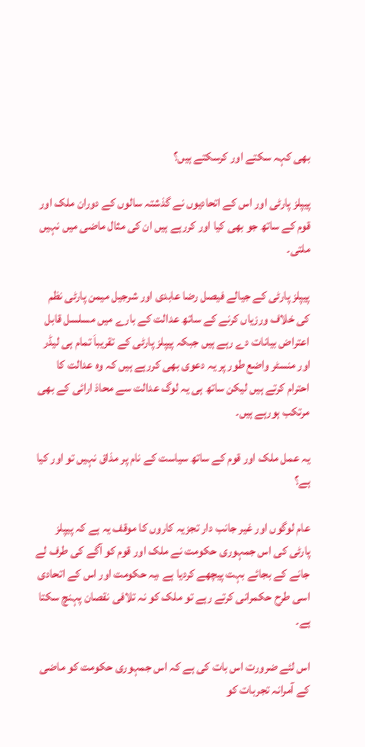بھی کہہ سکتے اور کرسکتے ہیں؟

پیپلز پارٹی اور اس کے اتحادیوں نے گذشتہ سالوں کے دوران ملک اور قوم کے ساتھ جو بھی کیا اور کررہے ہیں ان کی مثال ماضی میں نہیں ملتی۔

پیپلز پارٹی کے جیالے فیصل رضا عابدی اور شرجیل میمن پارٹی نظم کی خلاف ورزیاں کرنے کے ساتھ عدالت کے بارے میں مسلسل قابل اعتراض بیانات دے رہے ہیں جبکہ پیپلز پارٹی کے تقریباَ تمام ہی لیڈر اور منسٹر واضع طور پر یہ دعوی بھی کررہے ہیں کہ وہ عدالت کا احترام کرتے ہیں لیکن ساتھ ہی یہ لوگ عدالت سے محاذ ارائی کے بھی مرتکب ہورہے ہیں۔

یہ عمل ملک اور قوم کے ساتھ سیاست کے نام پر مذاق نہیں تو اور کیا ہے؟

عام لوگوں اور غیر جانب دار تجزیہ کاروں کا موقف یہ ہے کہ پیپلز پارٹی کی اس جمہوری حکومت نے ملک اور قوم کو آگے کی طرف لے جانے کے بجائے بہت پیچھے کردیا ہے ،یہ حکومت اور اس کے اتحادی اسی طرح حکمرانی کرتے رہے تو ملک کو نہ تلافی نقصان پہنچ سکتا ہے۔

اس لئے ضرورت اس بات کی ہے کہ اس جمہوری حکومت کو ماضی کے آمرانہ تجربات کو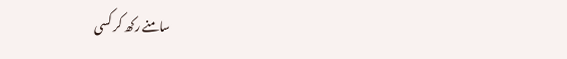سامنے رکھ کر کسی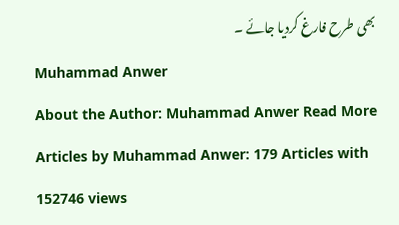بھی طرح فارغ کردیا جائے ۔
Muhammad Anwer
About the Author: Muhammad Anwer Read More Articles by Muhammad Anwer: 179 Articles with 152746 views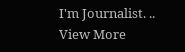I'm Journalist. .. View More